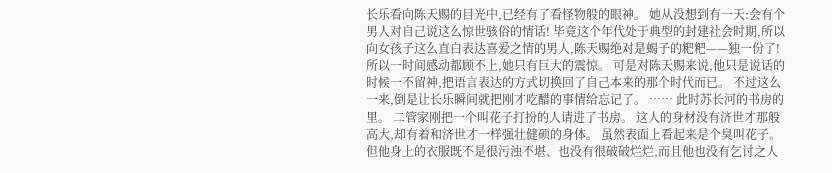长乐看向陈天赐的目光中,已经有了看怪物般的眼神。 她从没想到有一天:会有个男人对自己说这么惊世骇俗的情话! 毕竟这个年代处于典型的封建社会时期,所以向女孩子这么直白表达喜爱之情的男人,陈天赐绝对是蝎子的粑粑——独一份了! 所以一时间感动都顾不上,她只有巨大的震惊。 可是对陈天赐来说,他只是说话的时候一不留神,把语言表达的方式切换回了自己本来的那个时代而已。 不过这么一来,倒是让长乐瞬间就把刚才吃醋的事情给忘记了。 …… 此时苏长河的书房的里。 二管家刚把一个叫花子打扮的人请进了书房。 这人的身材没有济世才那般高大,却有着和济世才一样强壮健硕的身体。 虽然表面上看起来是个臭叫花子。 但他身上的衣服既不是很污浊不堪、也没有很破破烂烂,而且他也没有乞讨之人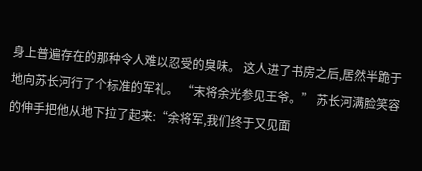身上普遍存在的那种令人难以忍受的臭味。 这人进了书房之后,居然半跪于地向苏长河行了个标准的军礼。 “末将余光参见王爷。” 苏长河满脸笑容的伸手把他从地下拉了起来:“余将军,我们终于又见面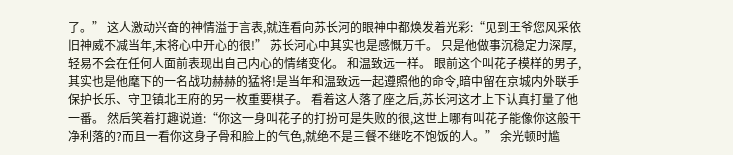了。” 这人激动兴奋的神情溢于言表,就连看向苏长河的眼神中都焕发着光彩:“见到王爷您风采依旧神威不减当年,末将心中开心的很!” 苏长河心中其实也是感慨万千。 只是他做事沉稳定力深厚,轻易不会在任何人面前表现出自己内心的情绪变化。 和温致远一样。 眼前这个叫花子模样的男子,其实也是他麾下的一名战功赫赫的猛将!是当年和温致远一起遵照他的命令,暗中留在京城内外联手保护长乐、守卫镇北王府的另一枚重要棋子。 看着这人落了座之后,苏长河这才上下认真打量了他一番。 然后笑着打趣说道:“你这一身叫花子的打扮可是失败的很,这世上哪有叫花子能像你这般干净利落的?而且一看你这身子骨和脸上的气色,就绝不是三餐不继吃不饱饭的人。” 余光顿时尴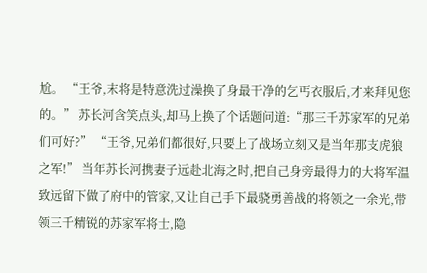尬。 “王爷,末将是特意洗过澡换了身最干净的乞丐衣服后,才来拜见您的。” 苏长河含笑点头,却马上换了个话题问道:“那三千苏家军的兄弟们可好?” “王爷,兄弟们都很好,只要上了战场立刻又是当年那支虎狼之军!” 当年苏长河携妻子远赴北海之时,把自己身旁最得力的大将军温致远留下做了府中的管家,又让自己手下最骁勇善战的将领之一余光,带领三千精锐的苏家军将士,隐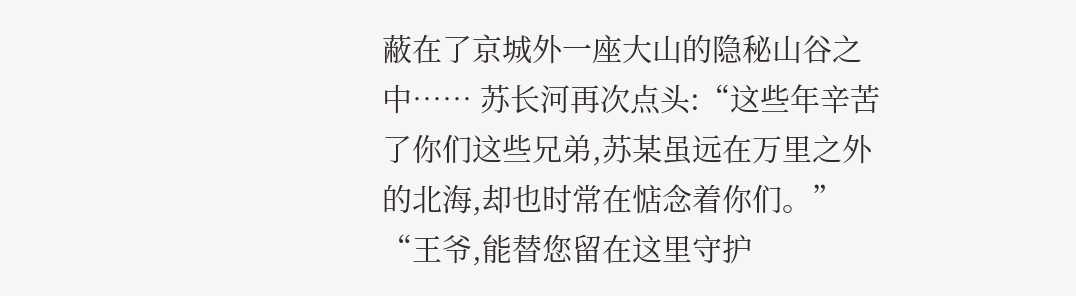蔽在了京城外一座大山的隐秘山谷之中…… 苏长河再次点头:“这些年辛苦了你们这些兄弟,苏某虽远在万里之外的北海,却也时常在惦念着你们。” “王爷,能替您留在这里守护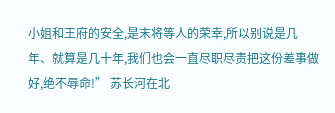小姐和王府的安全,是末将等人的荣幸,所以别说是几年、就算是几十年,我们也会一直尽职尽责把这份差事做好,绝不辱命!” 苏长河在北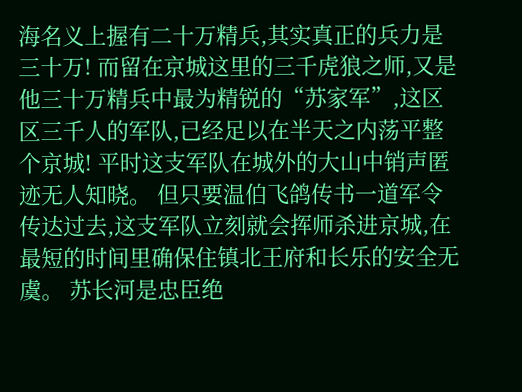海名义上握有二十万精兵,其实真正的兵力是三十万! 而留在京城这里的三千虎狼之师,又是他三十万精兵中最为精锐的“苏家军”,这区区三千人的军队,已经足以在半天之内荡平整个京城! 平时这支军队在城外的大山中销声匿迹无人知晓。 但只要温伯飞鸽传书一道军令传达过去,这支军队立刻就会挥师杀进京城,在最短的时间里确保住镇北王府和长乐的安全无虞。 苏长河是忠臣绝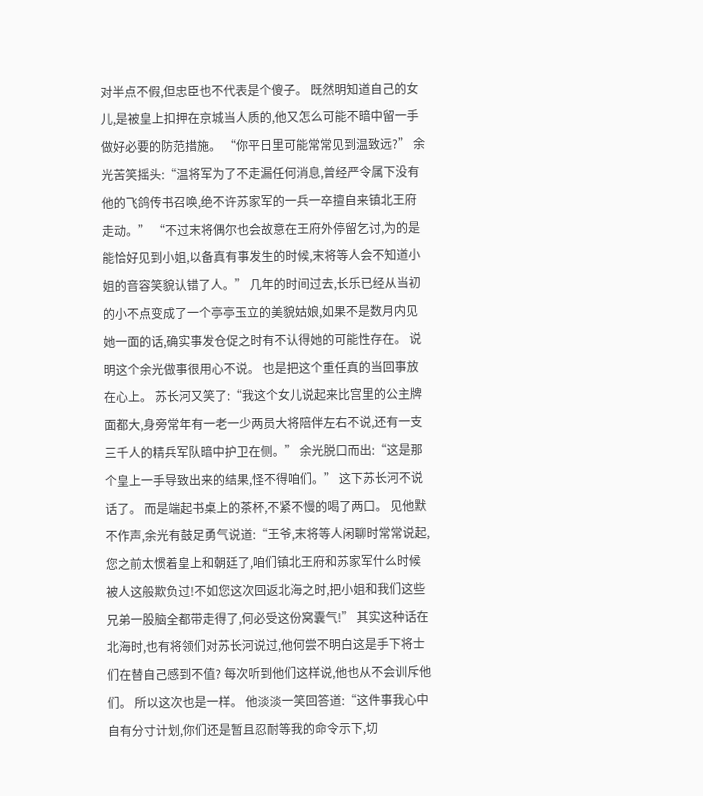对半点不假,但忠臣也不代表是个傻子。 既然明知道自己的女儿,是被皇上扣押在京城当人质的,他又怎么可能不暗中留一手做好必要的防范措施。 “你平日里可能常常见到温致远?” 余光苦笑摇头:“温将军为了不走漏任何消息,曾经严令属下没有他的飞鸽传书召唤,绝不许苏家军的一兵一卒擅自来镇北王府走动。” “不过末将偶尔也会故意在王府外停留乞讨,为的是能恰好见到小姐,以备真有事发生的时候,末将等人会不知道小姐的音容笑貌认错了人。” 几年的时间过去,长乐已经从当初的小不点变成了一个亭亭玉立的美貌姑娘,如果不是数月内见她一面的话,确实事发仓促之时有不认得她的可能性存在。 说明这个余光做事很用心不说。 也是把这个重任真的当回事放在心上。 苏长河又笑了:“我这个女儿说起来比宫里的公主牌面都大,身旁常年有一老一少两员大将陪伴左右不说,还有一支三千人的精兵军队暗中护卫在侧。” 余光脱口而出:“这是那个皇上一手导致出来的结果,怪不得咱们。” 这下苏长河不说话了。 而是端起书桌上的茶杯,不紧不慢的喝了两口。 见他默不作声,余光有鼓足勇气说道:“王爷,末将等人闲聊时常常说起,您之前太惯着皇上和朝廷了,咱们镇北王府和苏家军什么时候被人这般欺负过!不如您这次回返北海之时,把小姐和我们这些兄弟一股脑全都带走得了,何必受这份窝囊气!” 其实这种话在北海时,也有将领们对苏长河说过,他何尝不明白这是手下将士们在替自己感到不值? 每次听到他们这样说,他也从不会训斥他们。 所以这次也是一样。 他淡淡一笑回答道:“这件事我心中自有分寸计划,你们还是暂且忍耐等我的命令示下,切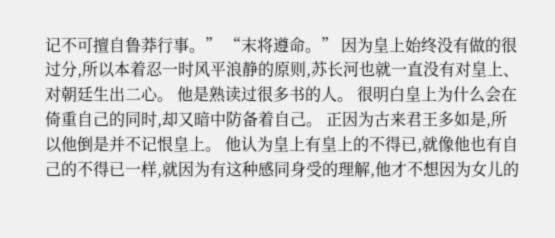记不可擅自鲁莽行事。” “末将遵命。” 因为皇上始终没有做的很过分,所以本着忍一时风平浪静的原则,苏长河也就一直没有对皇上、对朝廷生出二心。 他是熟读过很多书的人。 很明白皇上为什么会在倚重自己的同时,却又暗中防备着自己。 正因为古来君王多如是,所以他倒是并不记恨皇上。 他认为皇上有皇上的不得已,就像他也有自己的不得已一样,就因为有这种感同身受的理解,他才不想因为女儿的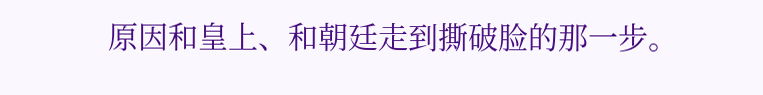原因和皇上、和朝廷走到撕破脸的那一步。